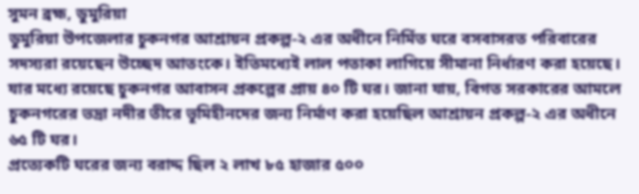সুমন ব্রহ্ম, ডুমুরিয়া
ডুমুরিয়া উপজেলার চুকনগর আশ্রায়ন প্রকল্প-২ এর অধীনে নির্মিত ঘরে বসবাসরত পরিবারের সদস্যরা রয়েছেন উচ্ছেদ আতংকে। ইতিমধ্যেই লাল পতাকা লাগিয়ে সীমানা নির্ধারণ করা হয়েছে।
যার মধ্যে রয়েছে চুকনগর আবাসন প্রকল্পের প্রায় ৪০ টি ঘর। জানা যায়, বিগত সরকারের আমলে চুকনগরের ভদ্রা নদীর তীরে ভূমিহীনদের জন্য নির্মাণ করা হয়েছিল আশ্রায়ন প্রকল্প-২ এর অধীনে ৬৫ টি ঘর।
প্রত্যেকটি ঘরের জন্য বরাদ্দ ছিল ২ লাখ ৮৫ হাজার ৫০০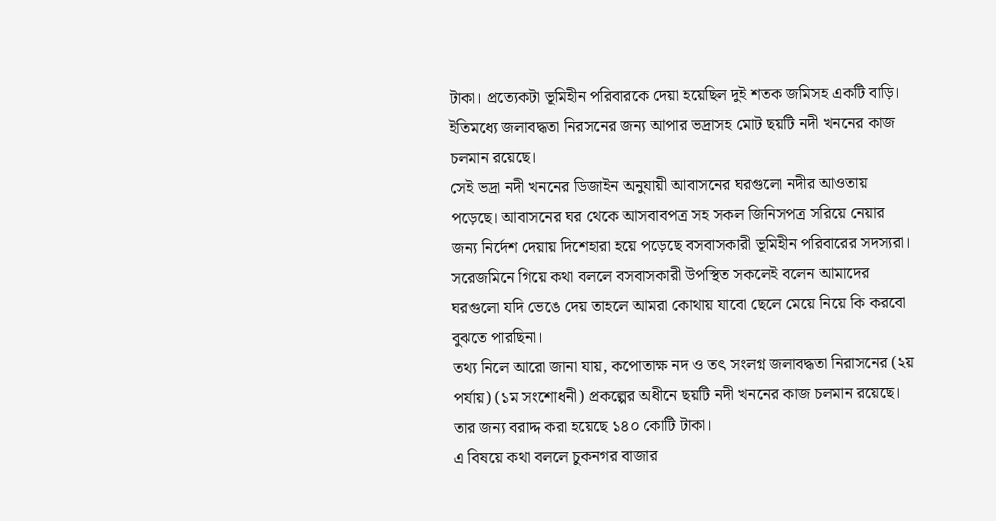টাকা। প্রত্যেকটা ভূমিহীন পরিবারকে দেয়া হয়েছিল দুই শতক জমিসহ একটি বাড়ি। ইতিমধ্যে জলাবদ্ধতা নিরসনের জন্য আপার ভদ্রাসহ মোট ছয়টি নদী খননের কাজ চলমান রয়েছে।
সেই ভদ্রা নদী খননের ডিজাইন অনুযায়ী আবাসনের ঘরগুলো নদীর আওতায় পড়েছে। আবাসনের ঘর থেকে আসবাবপত্র সহ সকল জিনিসপত্র সরিয়ে নেয়ার জন্য নির্দেশ দেয়ায় দিশেহারা হয়ে পড়েছে বসবাসকারী ভূমিহীন পরিবারের সদস্যরা।
সরেজমিনে গিয়ে কথা বললে বসবাসকারী উপস্থিত সকলেই বলেন আমাদের ঘরগুলো যদি ভেঙে দেয় তাহলে আমরা কোথায় যাবো ছেলে মেয়ে নিয়ে কি করবো বুঝতে পারছিনা।
তথ্য নিলে আরো জানা যায়, কপোতাক্ষ নদ ও তৎ সংলগ্ন জলাবদ্ধতা নিরাসনের (২য় পর্যায়) (১ম সংশোধনী) প্রকল্পের অধীনে ছয়টি নদী খননের কাজ চলমান রয়েছে। তার জন্য বরাদ্দ করা হয়েছে ১৪০ কোটি টাকা।
এ বিষয়ে কথা বললে চুকনগর বাজার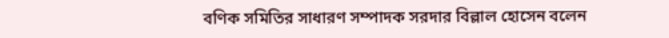বণিক সমিতির সাধারণ সম্পাদক সরদার বিল্লাল হোসেন বলেন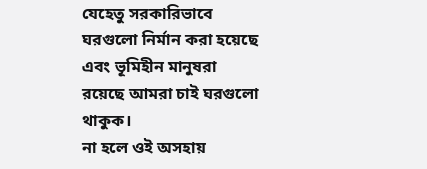যেহেতু সরকারিভাবে ঘরগুলো নির্মান করা হয়েছে এবং ভূমিহীন মানুষরা রয়েছে আমরা চাই ঘরগুলো থাকুক।
না হলে ওই অসহায়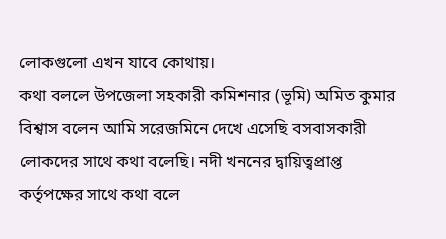লোকগুলো এখন যাবে কোথায়।
কথা বললে উপজেলা সহকারী কমিশনার (ভূমি) অমিত কুমার বিশ্বাস বলেন আমি সরেজমিনে দেখে এসেছি বসবাসকারী লোকদের সাথে কথা বলেছি। নদী খননের দ্বায়িত্বপ্রাপ্ত কর্তৃপক্ষের সাথে কথা বলে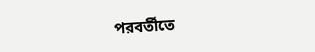পরবর্তীতে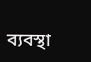ব্যবস্থা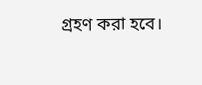গ্রহণ করা হবে।